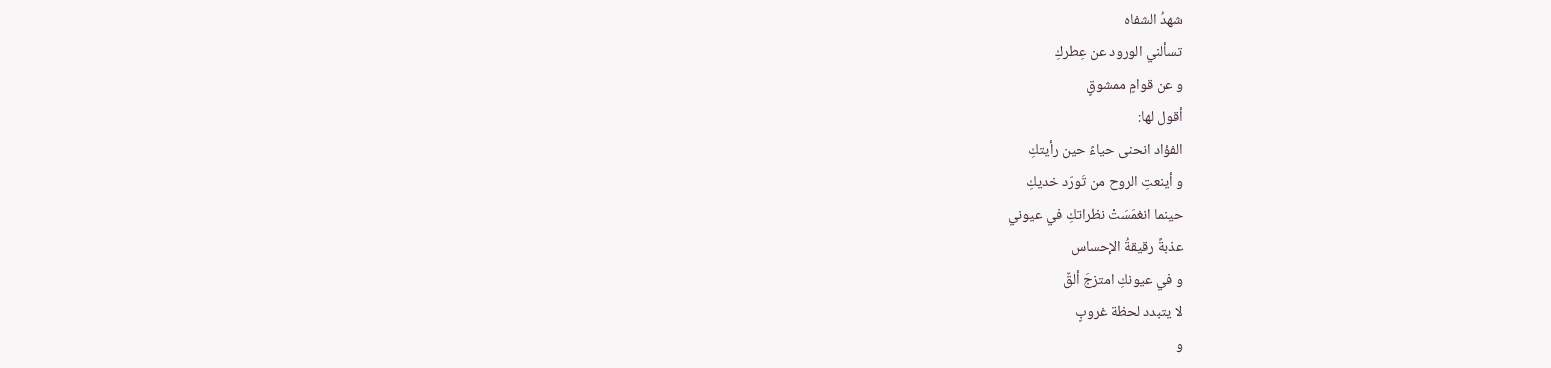شهدُ الشفاه
تسألني الورود عن عِطركِ
و عن قوامٍ ممشوقٍ
أقول لها:
الفؤاد انحنى حياءً حين رأيتكِ
و أينعتِ الروح من تَورّد خديكِ
حينما انغمَسَتْ نظراتكِ في عيوني
عذبةً رقيقةُ الإحساس
و في عيونكِ امتزجَ ألقٌ
لا يتبدد لحظة غروبٍ
و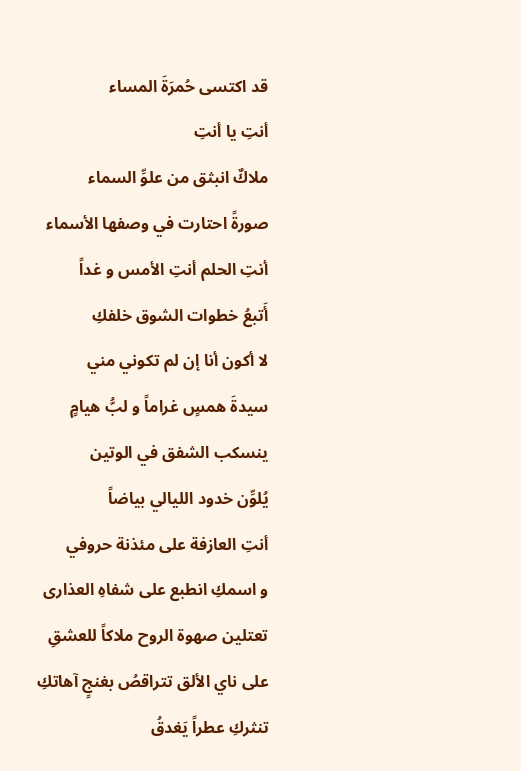قد اكتسى حُمرَةَ المساء
أنتِ يا أنتِ
ملاكٌ انبثق من علوِّ السماء
صورةً احتارت في وصفها الأسماء
أنتِ الحلم أنتِ الأمس و غداً
أَتبعُ خطوات الشوق خلفكِ
لا أكون أنا إن لم تكوني مني
سيدةَ همسٍ غراماً و لبُّ هيامٍ
ينسكب الشفق في الوتين
يُلوِّن خدود الليالي بياضاً
أنتِ العازفة على مئذنة حروفي
و اسمكِ انطبع على شفاهِ العذارى
تعتلين صهوة الروح ملاكاً للعشقِ
على ناي الألق تتراقصُ بغنجٍ آهاتكِ
تنثركِ عطراً يَغدقُ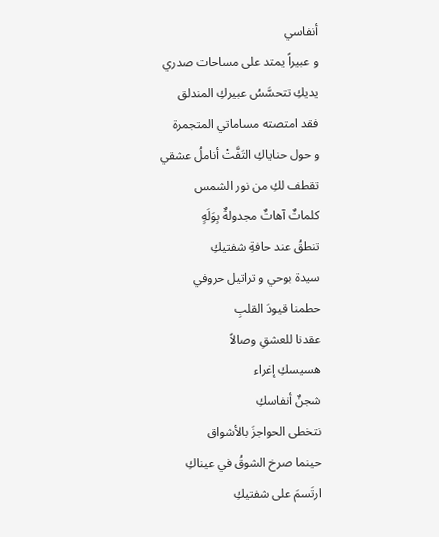أنفاسي
و عبيراً يمتد على مساحات صدري
يديكِ تتحسَّسُ عبيركِ المندلق
فقد امتصته مساماتي المتجمرة
و حول حناياكِ التَفَّتْ أناملُ عشقي
تقطف لكِ من نور الشمس
كلماتٌ آهاتٌ مجدولةٌ بِوَلَهٍ
تنطقُ عند حافةِ شفتيكِ
سيدة بوحي و تراتيل حروفي
حطمنا قيودَ القلبِ
عقدنا للعشقِ وصالاً
هسيسكِ إغراء
شجنٌ أنفاسكِ
نتخطى الحواجزَ بالأشواق
حينما صرخ الشوقُ في عيناكِ
ارتَسمَ على شفتيكِ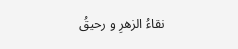نقاءُ الزهرِ و رحيقُ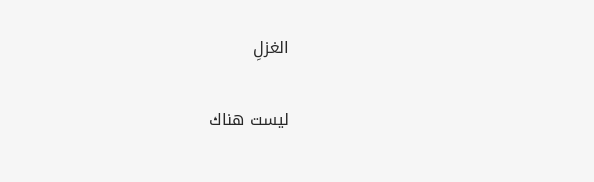الغزلِ

ليست هناك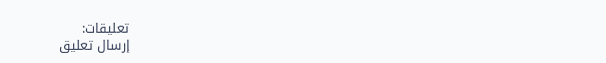تعليقات:
إرسال تعليق